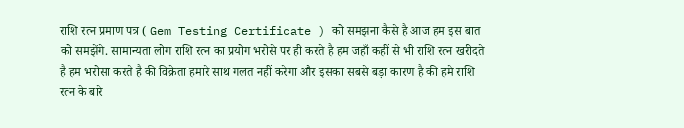राशि रत्न प्रमाण पत्र ( Gem Testing Certificate ) को समझना कैसे है आज हम इस बात को समझेंगे. सामान्यता लोग राशि रत्न का प्रयोग भरोसे पर ही करते है हम जहाँ कहीं से भी राशि रत्न खरीदते है हम भरोसा करते है की विक्रेता हमारे साथ गलत नहीं करेगा और इसका सबसे बड़ा कारण है की हमे राशि रत्न के बारे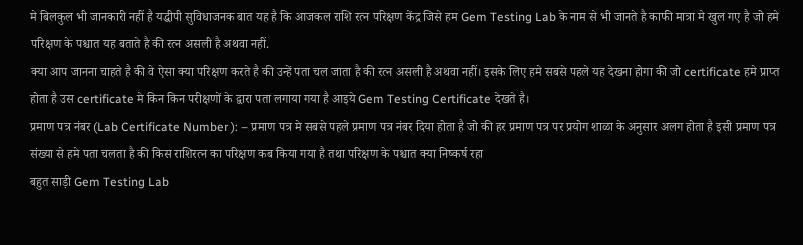मे बिलकुल भी जानकारी नहीं है यद्धीपी सुविधाजनक बात यह है कि आजकल राशि रत्न परिक्षण केंद्र जिसे हम Gem Testing Lab के नाम से भी जानते है काफी मात्रा मे खुल गए है जो हमे परिक्षण के पश्चात यह बताते है की रत्न असली है अथवा नहीं.
क्या आप जानना चाहते है की वे ऐसा क्या परिक्षण करते है की उन्हें पता चल जाता है की रत्न असली है अथवा नहीं। इसके लिए हमे सबसे पहले यह देखना होगा की जो certificate हमे प्राप्त होता है उस certificate मे किन किन परीक्षणों के द्वारा पता लगाया गया है आइये Gem Testing Certificate देखते है।
प्रमाण पत्र नंबर (Lab Certificate Number ): – प्रमाण पत्र मे सबसे पहले प्रमाण पत्र नंबर दिया होता है जो की हर प्रमाण पत्र पर प्रयोग शाळा के अनुसार अलग होता है इसी प्रमाण पत्र संख्या से हमे पता चलता है की किस राशिरत्न का परिक्षण कब किया गया है तथा परिक्षण के पश्चात क्या निष्कर्ष रहा
बहुत साड़ी Gem Testing Lab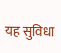यह सुविधा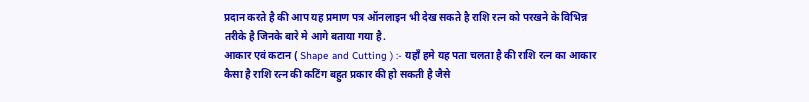प्रदान करते है की आप यह प्रमाण पत्र ऑनलाइन भी देख सकते है राशि रत्न को परखने के विभिन्न तरीके है जिनके बारे मे आगे बताया गया है.
आकार एवं कटान ( Shape and Cutting ) :- यहाँ हमे यह पता चलता है की राशि रत्न का आकार कैसा है राशि रत्न की कटिंग बहुत प्रकार की हो सकती है जैसे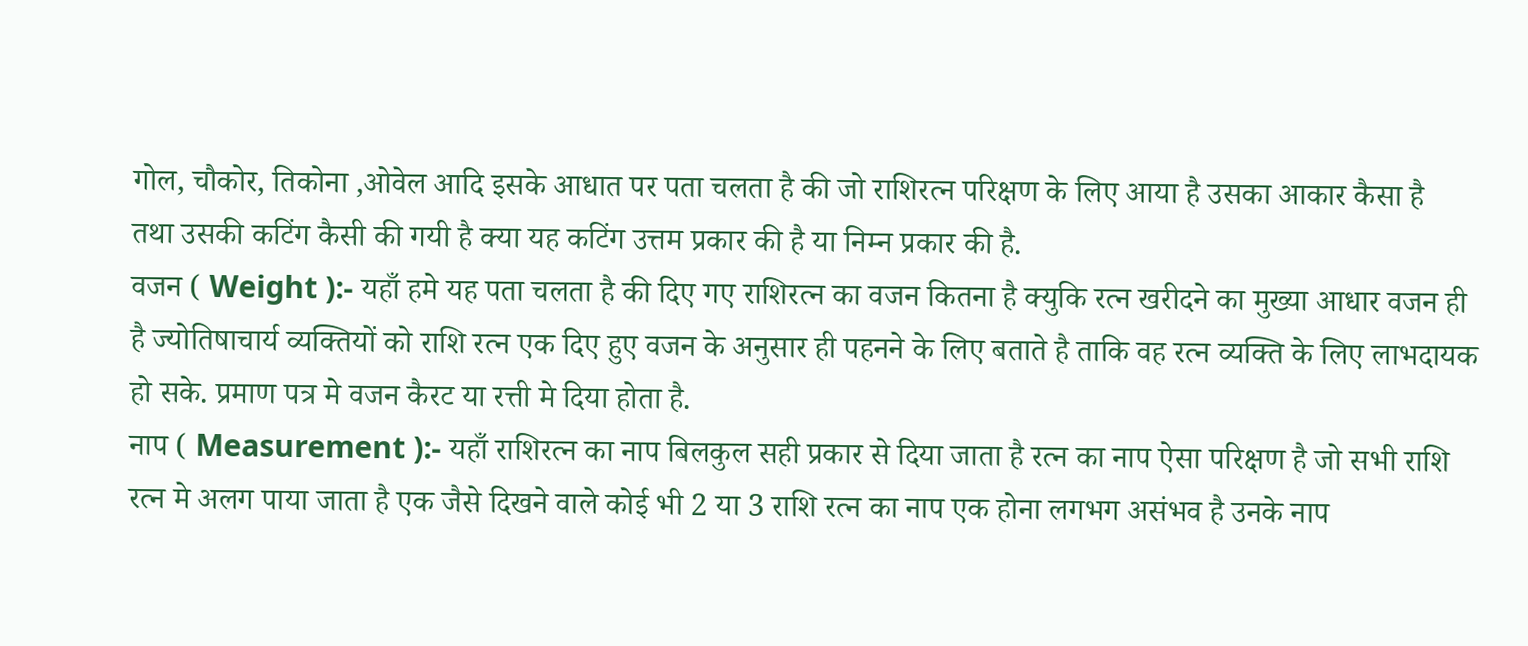गोल, चौकोर, तिकोना ,ओवेल आदि इसके आधात पर पता चलता है की जो राशिरत्न परिक्षण के लिए आया है उसका आकार कैसा है
तथा उसकी कटिंग कैसी की गयी है क्या यह कटिंग उत्तम प्रकार की है या निम्न प्रकार की है.
वजन ( Weight ):- यहाँ हमे यह पता चलता है की दिए गए राशिरत्न का वजन कितना है क्युकि रत्न खरीदने का मुख्या आधार वजन ही है ज्योतिषाचार्य व्यक्तियों को राशि रत्न एक दिए हुए वजन के अनुसार ही पहनने के लिए बताते है ताकि वह रत्न व्यक्ति के लिए लाभदायक हो सके. प्रमाण पत्र मे वजन कैरट या रत्ती मे दिया होता है.
नाप ( Measurement ):- यहाँ राशिरत्न का नाप बिलकुल सही प्रकार से दिया जाता है रत्न का नाप ऐसा परिक्षण है जो सभी राशि रत्न मे अलग पाया जाता है एक जैसे दिखने वाले कोई भी 2 या 3 राशि रत्न का नाप एक होना लगभग असंभव है उनके नाप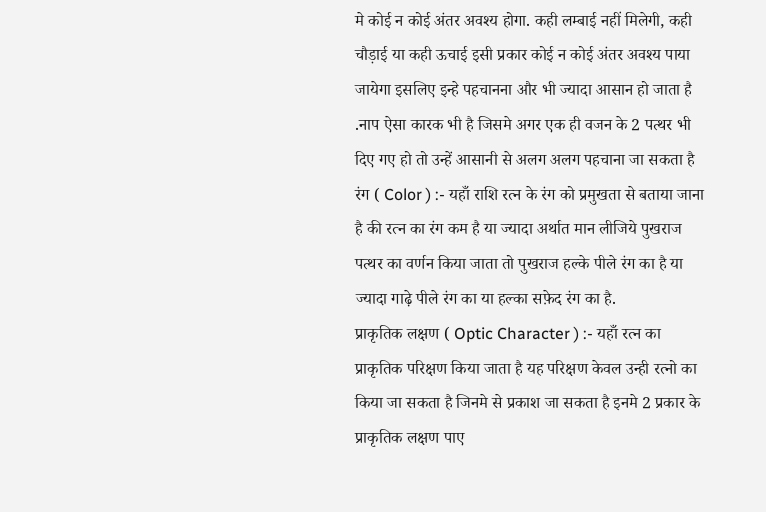मे कोई न कोई अंतर अवश्य होगा. कही लम्बाई नहीं मिलेगी, कही चौड़ाई या कही ऊचाई इसी प्रकार कोई न कोई अंतर अवश्य पाया जायेगा इसलिए इन्हे पहचानना और भी ज्यादा आसान हो जाता है .नाप ऐसा कारक भी है जिसमे अगर एक ही वजन के 2 पत्थर भी दिए गए हो तो उन्हें आसानी से अलग अलग पहचाना जा सकता है
रंग ( Color ) :- यहाँ राशि रत्न के रंग को प्रमुखता से बताया जाना है की रत्न का रंग कम है या ज्यादा अर्थात मान लीजिये पुखराज पत्थर का वर्णन किया जाता तो पुखराज हल्के पीले रंग का है या ज्यादा गाढ़े पीले रंग का या हल्का सफ़ेद रंग का है.
प्राकृतिक लक्षण ( Optic Character ) :- यहाँ रत्न का प्राकृतिक परिक्षण किया जाता है यह परिक्षण केवल उन्ही रत्नो का किया जा सकता है जिनमे से प्रकाश जा सकता है इनमे 2 प्रकार के प्राकृतिक लक्षण पाए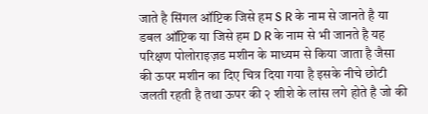जाते है सिंगल ऑप्टिक जिसे हम S R के नाम से जानते है या डबल ऑप्टिक या जिसे हम D R के नाम से भी जानते है यह परिक्षण पोलोराइज़ड मशीन के माध्यम से किया जाता है जैसा की ऊपर मशीन का दिए चित्र दिया गया है इसके नीचे छोटी जलती रहती है तथा ऊपर की २ शीशे के लांस लगे होते है जो की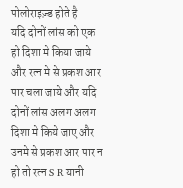पोलोराइज़्ड होते है
यदि दोनों लांस को एक हो दिशा मे किया जाये और रत्न मे से प्रकश आर पार चला जाये और यदि दोनों लांस अलग अलग दिशा मे किये जाए और उनमे से प्रकश आर पार न हो तो रत्न S R यानी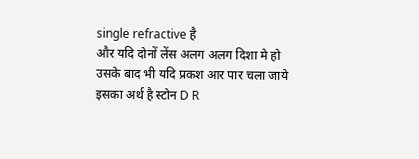single refractive है
और यदि दोनों लेंस अलग अलग दिशा मे हो उसके बाद भी यदि प्रकश आर पार चला जाये इसका अर्थ है स्टोन D R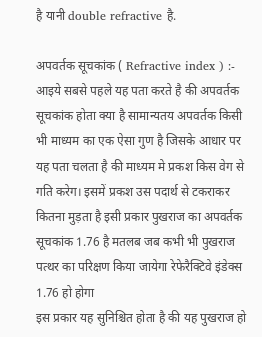है यानी double refractive है.

अपवर्तक सूचकांक ( Refractive index ) :- आइये सबसे पहले यह पता करते है की अपवर्तक सूचकांक होता क्या है सामान्यतय अपवर्तक किसी भी माध्यम का एक ऐसा गुण है जिसके आधार पर यह पता चलता है की माध्यम मे प्रकश किस वेग से गति करेग। इसमें प्रकश उस पदार्थ से टकराकर कितना मुड़ता है इसी प्रकार पुखराज का अपवर्तक सूचकांक 1.76 है मतलब जब कभी भी पुखराज पत्थर का परिक्षण किया जायेगा रेफेरैक्टिवे इंडेक्स 1.76 हो होगा
इस प्रकार यह सुनिश्चित होता है की यह पुखराज हो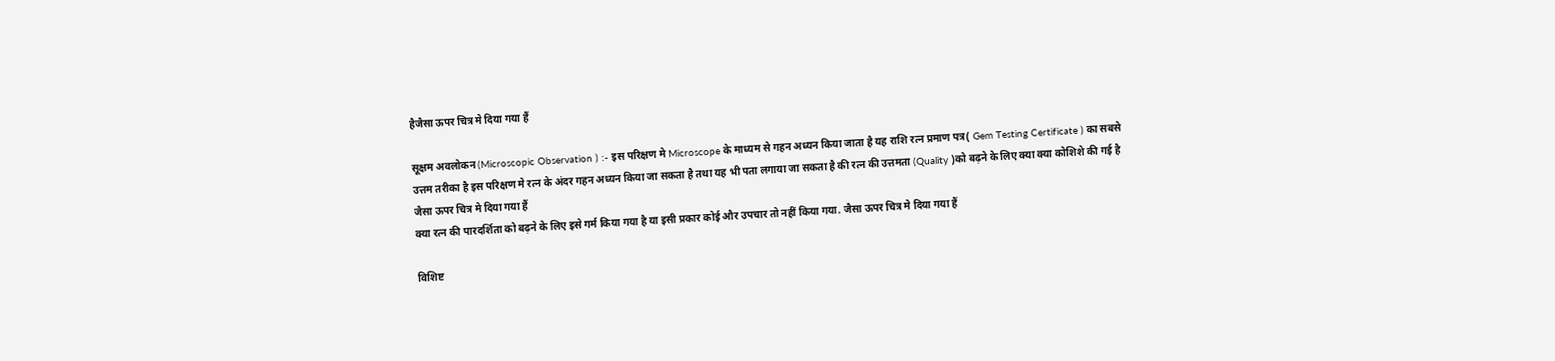हैजैसा ऊपर चित्र मे दिया गया हैं

सूक्षम अवलोकन (Microscopic Observation ) :- इस परिक्षण मे Microscope के माध्यम से गहन अध्यन किया जाता है यह राशि रत्न प्रमाण पत्र( Gem Testing Certificate ) का सबसे उत्तम तरीका है इस परिक्षण मे रत्न के अंदर गहन अध्यन किया जा सकता है तथा यह भी पता लगाया जा सकता है की रत्न की उत्तमता (Quality )को बढ़ने के लिए क्या क्या कोशिशे की गई है जैसा ऊपर चित्र मे दिया गया हैं
क्या रत्न की पारदर्शिता को बढ़ने के लिए इसे गर्म किया गया है या इसी प्रकार कोई और उपचार तो नहीं किया गया. जैसा ऊपर चित्र मे दिया गया हैं

विशिष्ट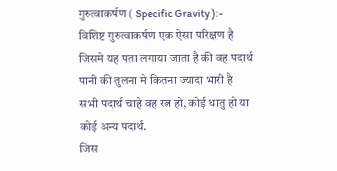गुरुत्वाकर्षण ( Specific Gravity ):- विशिष्ट गुरुत्वाकर्षण एक ऐसा परिक्षण है जिसमे यह पता लगाया जाता है की वह पदार्थ पानी की तुलना मे कितना ज्यादा भारी है सभी पदार्थ चाहे वह रत्न हो, कोई धातु हो या कोई अन्य पदार्थ.
जिस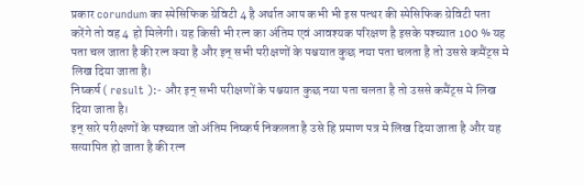प्रकार corundum का स्पेसिफिक ग्रेविटी 4 है अर्थात आप कभी भी इस पत्थर की स्पेसिफिक ग्रेविटी पता करेंगे तो वह 4 हो मिलेगी। यह किसी भी रत्न का अंतिम एवं आवश्यक परिक्षण है इसके पश्च्यात 100 % यह पता चल जाता है की रत्न क्या है और इन् सभी परीक्षणों के पश्चयात कुछ नया पता चलता है तो उससे कमैंट्स मे लिख दिया जाता है।
निष्कर्ष ( result ):- और इन् सभी परीक्षणों के पश्चयात कुछ नया पता चलता है तो उससे कमैंट्स मे लिख दिया जाता है।
इन् सारे परीक्षणों के पश्च्यात जो अंतिम निष्कर्ष निकलता है उसे हि प्रमाण पत्र मे लिख दिया जाता है और यह सत्यापित हो जाता है की रत्न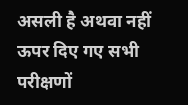असली है अथवा नहीं ऊपर दिए गए सभी परीक्षणों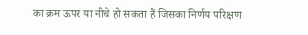का क्रम ऊपर या नीचे हो सकता हैं जिसका निर्णय परिक्षण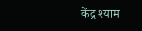केंद्र श्याम